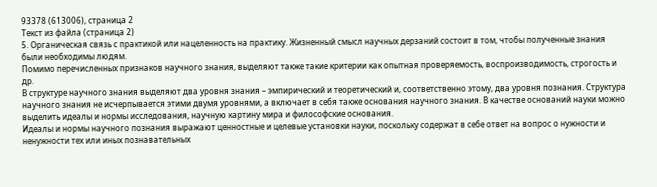93378 (613006), страница 2
Текст из файла (страница 2)
5. Органическая связь с практикой или нацеленность на практику. Жизненный смысл научных дерзаний состоит в том, чтобы полученные знания были необходимы людям.
Помимо перечисленных признаков научного знания, выделяют также такие критерии как опытная проверяемость, воспроизводимость, строгость и др.
В структуре научного знания выделяют два уровня знания – эмпирический и теоретический и, соответственно этому, два уровня познания. Структура научного знания не исчерпывается этими двумя уровнями, а включает в себя также основания научного знания. В качестве оснований науки можно выделить идеалы и нормы исследования, научную картину мира и философские основания.
Идеалы и нормы научного познания выражают ценностные и целевые установки науки, поскольку содержат в себе ответ на вопрос о нужности и ненужности тех или иных познавательных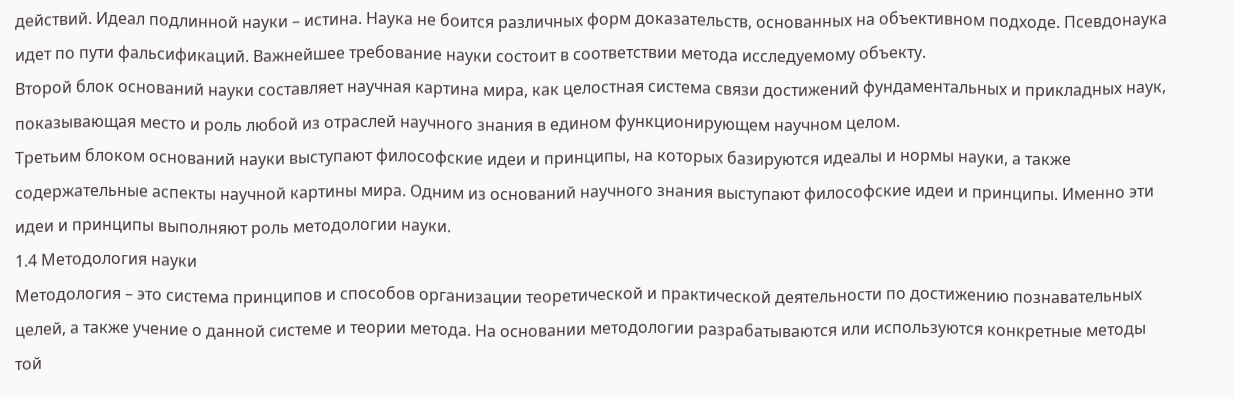действий. Идеал подлинной науки – истина. Наука не боится различных форм доказательств, основанных на объективном подходе. Псевдонаука идет по пути фальсификаций. Важнейшее требование науки состоит в соответствии метода исследуемому объекту.
Второй блок оснований науки составляет научная картина мира, как целостная система связи достижений фундаментальных и прикладных наук, показывающая место и роль любой из отраслей научного знания в едином функционирующем научном целом.
Третьим блоком оснований науки выступают философские идеи и принципы, на которых базируются идеалы и нормы науки, а также содержательные аспекты научной картины мира. Одним из оснований научного знания выступают философские идеи и принципы. Именно эти идеи и принципы выполняют роль методологии науки.
1.4 Методология науки
Методология – это система принципов и способов организации теоретической и практической деятельности по достижению познавательных целей, а также учение о данной системе и теории метода. На основании методологии разрабатываются или используются конкретные методы той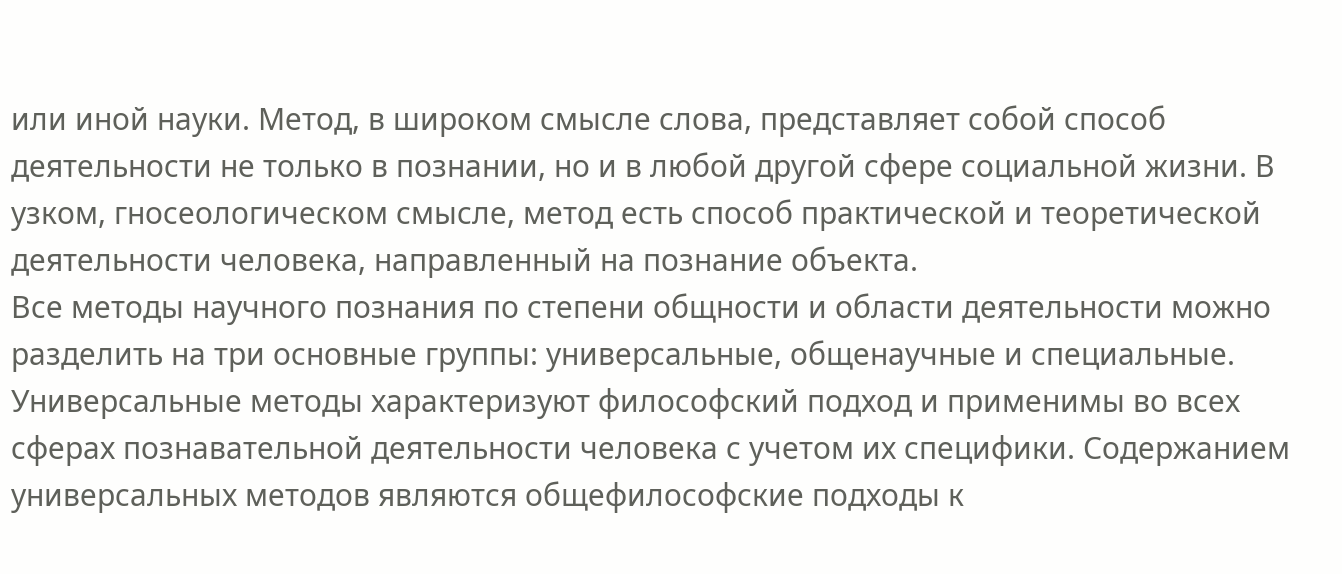или иной науки. Метод, в широком смысле слова, представляет собой способ деятельности не только в познании, но и в любой другой сфере социальной жизни. В узком, гносеологическом смысле, метод есть способ практической и теоретической деятельности человека, направленный на познание объекта.
Все методы научного познания по степени общности и области деятельности можно разделить на три основные группы: универсальные, общенаучные и специальные.
Универсальные методы характеризуют философский подход и применимы во всех сферах познавательной деятельности человека с учетом их специфики. Содержанием универсальных методов являются общефилософские подходы к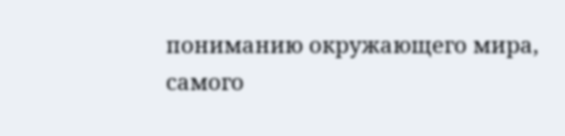пониманию окружающего мира, самого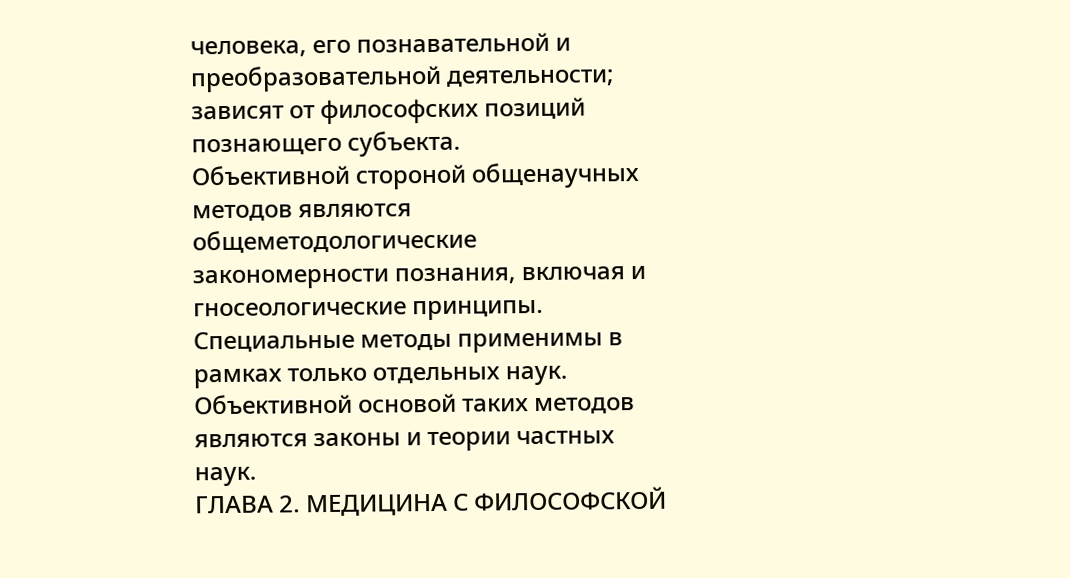человека, его познавательной и преобразовательной деятельности; зависят от философских позиций познающего субъекта.
Объективной стороной общенаучных методов являются общеметодологические закономерности познания, включая и гносеологические принципы.
Специальные методы применимы в рамках только отдельных наук. Объективной основой таких методов являются законы и теории частных наук.
ГЛАВА 2. МЕДИЦИНА С ФИЛОСОФСКОЙ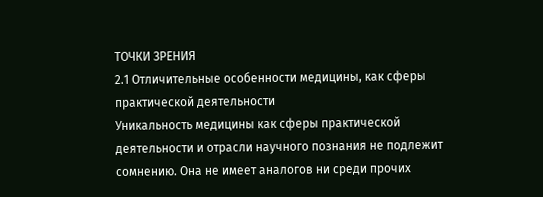ТОЧКИ ЗРЕНИЯ
2.1 Отличительные особенности медицины, как сферы практической деятельности
Уникальность медицины как сферы практической деятельности и отрасли научного познания не подлежит сомнению. Она не имеет аналогов ни среди прочих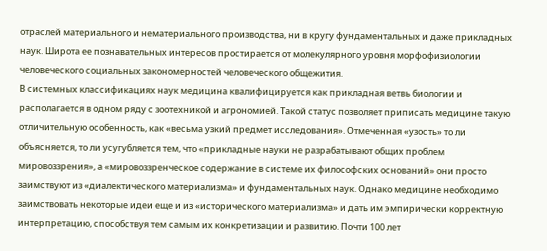отраслей материального и нематериального производства, ни в кругу фундаментальных и даже прикладных наук. Широта ее познавательных интересов простирается от молекулярного уровня морфофизиологии человеческого социальных закономерностей человеческого общежития.
В системных классификациях наук медицина квалифицируется как прикладная ветвь биологии и располагается в одном ряду с зоотехникой и агрономией. Такой статус позволяет приписать медицине такую отличительную особенность, как «весьма узкий предмет исследования». Отмеченная «узость» то ли объясняется, то ли усугубляется тем, что «прикладные науки не разрабатывают общих проблем мировоззрения», а «мировоззренческое содержание в системе их философских оснований» они просто заимствуют из «диалектического материализма» и фундаментальных наук. Однако медицине необходимо заимствовать некоторые идеи еще и из «исторического материализма» и дать им эмпирически корректную интерпретацию, способствуя тем самым их конкретизации и развитию. Почти 100 лет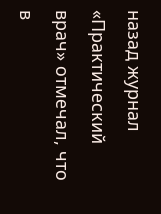назад журнал «Практический врач» отмечал, что в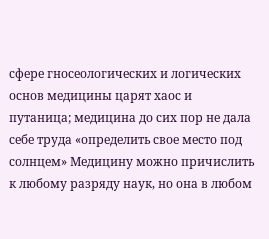сфере гносеологических и логических основ медицины царят хаос и путаница; медицина до сих пор не дала себе труда «определить свое место под солнцем» Медицину можно причислить к любому разряду наук, но она в любом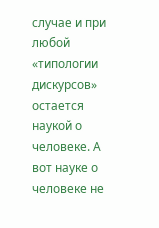случае и при любой «типологии дискурсов» остается наукой о человеке. А вот науке о человеке не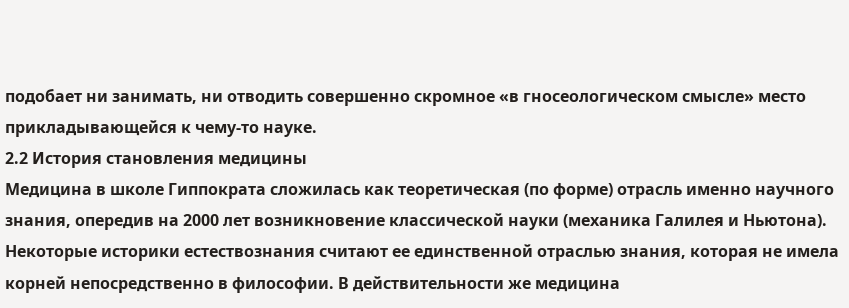подобает ни занимать, ни отводить совершенно скромное «в гносеологическом смысле» место прикладывающейся к чему-то науке.
2.2 История становления медицины
Медицина в школе Гиппократа сложилась как теоретическая (по форме) отрасль именно научного знания, опередив на 2000 лет возникновение классической науки (механика Галилея и Ньютона). Некоторые историки естествознания считают ее единственной отраслью знания, которая не имела корней непосредственно в философии. В действительности же медицина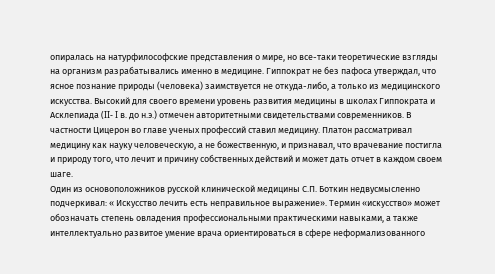опиралась на натурфилософские представления о мире, но все-таки теоретические взгляды на организм разрабатывались именно в медицине. Гиппократ не без пафоса утверждал, что ясное познание природы (человека) заимствуется не откуда-либо, а только из медицинского искусства. Высокий для своего времени уровень развития медицины в школах Гиппократа и Асклепиада (II- I в. до н.э.) отмечен авторитетными свидетельствами современников. В частности Цицерон во главе ученых профессий ставил медицину. Платон рассматривал медицину как науку человеческую, а не божественную, и признавал, что врачевание постигла и природу того, что лечит и причину собственных действий и может дать отчет в каждом своем шаге.
Один из основоположников русской клинической медицины С.П. Боткин недвусмысленно подчеркивал: « Искусство лечить есть неправильное выражение». Термин «искусство» может обозначать степень овладения профессиональными практическими навыками, а также интеллектуально развитое умение врача ориентироваться в сфере неформализованного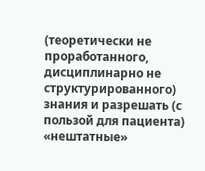(теоретически не проработанного, дисциплинарно не структурированного) знания и разрешать (с пользой для пациента) «нештатные»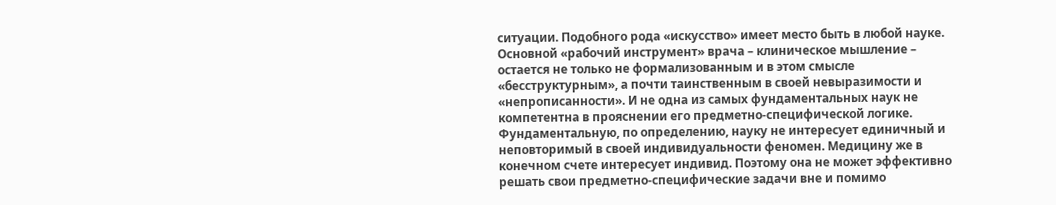ситуации. Подобного рода «искусство» имеет место быть в любой науке. Основной «рабочий инструмент» врача – клиническое мышление – остается не только не формализованным и в этом смысле «бесструктурным», а почти таинственным в своей невыразимости и «непрописанности». И не одна из самых фундаментальных наук не компетентна в прояснении его предметно-специфической логике.
Фундаментальную, по определению, науку не интересует единичный и неповторимый в своей индивидуальности феномен. Медицину же в конечном счете интересует индивид. Поэтому она не может эффективно решать свои предметно-специфические задачи вне и помимо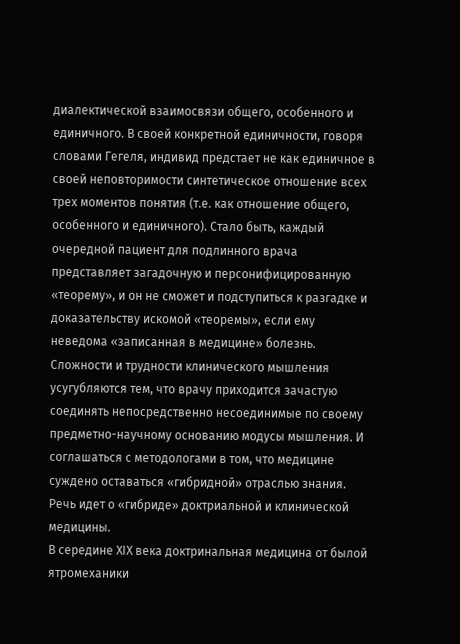диалектической взаимосвязи общего, особенного и единичного. В своей конкретной единичности, говоря словами Гегеля, индивид предстает не как единичное в своей неповторимости синтетическое отношение всех трех моментов понятия (т.е. как отношение общего, особенного и единичного). Стало быть, каждый очередной пациент для подлинного врача представляет загадочную и персонифицированную «теорему», и он не сможет и подступиться к разгадке и доказательству искомой «теоремы», если ему неведома «записанная в медицине» болезнь. Сложности и трудности клинического мышления усугубляются тем, что врачу приходится зачастую соединять непосредственно несоединимые по своему предметно-научному основанию модусы мышления. И соглашаться с методологами в том, что медицине суждено оставаться «гибридной» отраслью знания. Речь идет о «гибриде» доктриальной и клинической медицины.
В середине ХIХ века доктринальная медицина от былой ятромеханики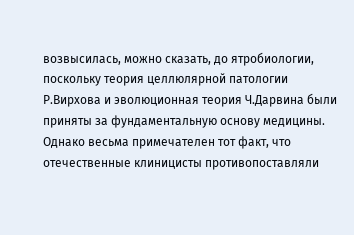возвысилась, можно сказать, до ятробиологии, поскольку теория целлюлярной патологии Р.Вирхова и эволюционная теория Ч.Дарвина были приняты за фундаментальную основу медицины. Однако весьма примечателен тот факт, что отечественные клиницисты противопоставляли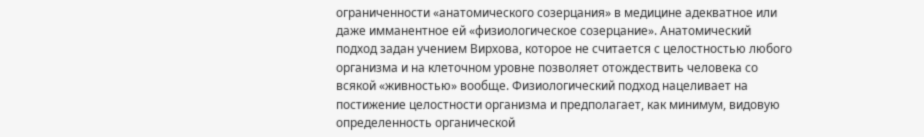ограниченности «анатомического созерцания» в медицине адекватное или даже имманентное ей «физиологическое созерцание». Анатомический подход задан учением Вирхова, которое не считается с целостностью любого организма и на клеточном уровне позволяет отождествить человека со всякой «живностью» вообще. Физиологический подход нацеливает на постижение целостности организма и предполагает, как минимум, видовую определенность органической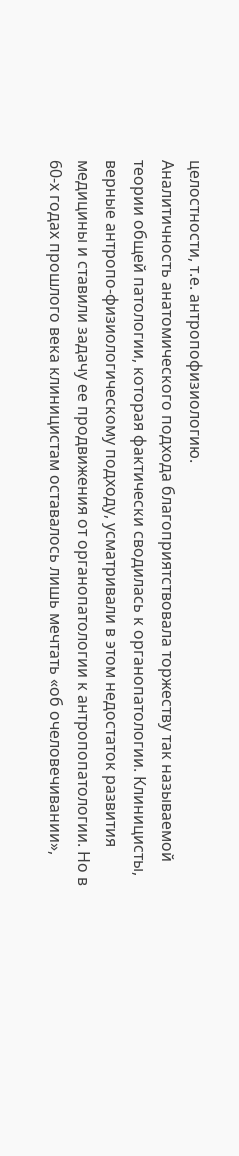целостности, т.е. антропофизиологию.
Аналитичность анатомического подхода благоприятствовала торжеству так называемой теории общей патологии, которая фактически сводилась к органопатологии. Клиницисты, верные антропо-физиологическому подходу, усматривали в этом недостаток развития медицины и ставили задачу ее продвижения от органопатологии к антропопатологии. Но в 60-х годах прошлого века клиницистам оставалось лишь мечтать «об очеловечивании»,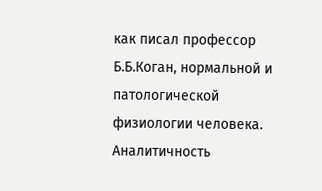как писал профессор Б.Б.Коган, нормальной и патологической физиологии человека.
Аналитичность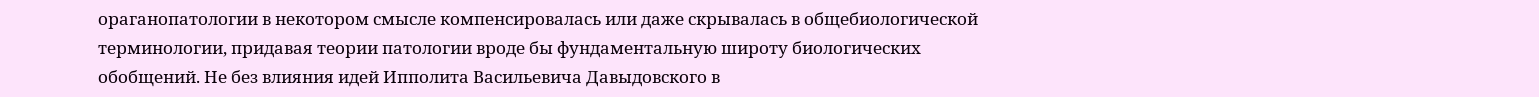ораганопатологии в некотором смысле компенсировалась или даже скрывалась в общебиологической терминологии, придавая теории патологии вроде бы фундаментальную широту биологических обобщений. Не без влияния идей Ипполита Васильевича Давыдовского в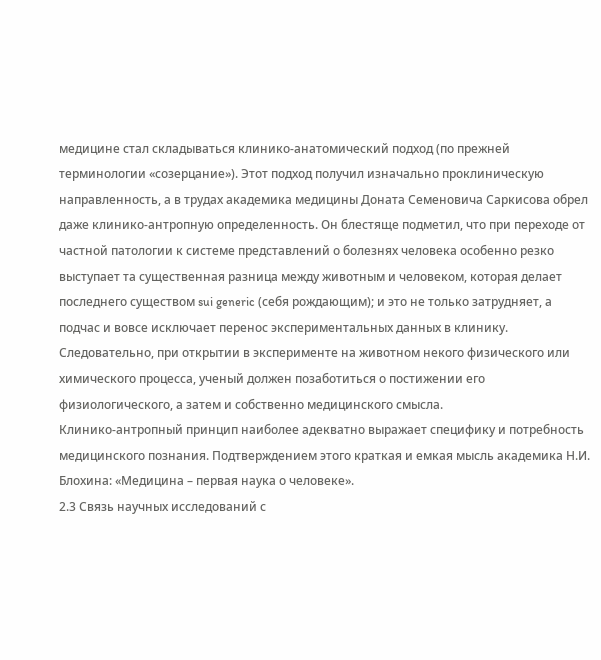медицине стал складываться клинико-анатомический подход (по прежней терминологии «созерцание»). Этот подход получил изначально проклиническую направленность, а в трудах академика медицины Доната Семеновича Саркисова обрел даже клинико-антропную определенность. Он блестяще подметил, что при переходе от частной патологии к системе представлений о болезнях человека особенно резко выступает та существенная разница между животным и человеком, которая делает последнего существом sui generic (себя рождающим); и это не только затрудняет, а подчас и вовсе исключает перенос экспериментальных данных в клинику. Следовательно, при открытии в эксперименте на животном некого физического или химического процесса, ученый должен позаботиться о постижении его физиологического, а затем и собственно медицинского смысла.
Клинико-антропный принцип наиболее адекватно выражает специфику и потребность медицинского познания. Подтверждением этого краткая и емкая мысль академика Н.И. Блохина: «Медицина – первая наука о человеке».
2.3 Связь научных исследований с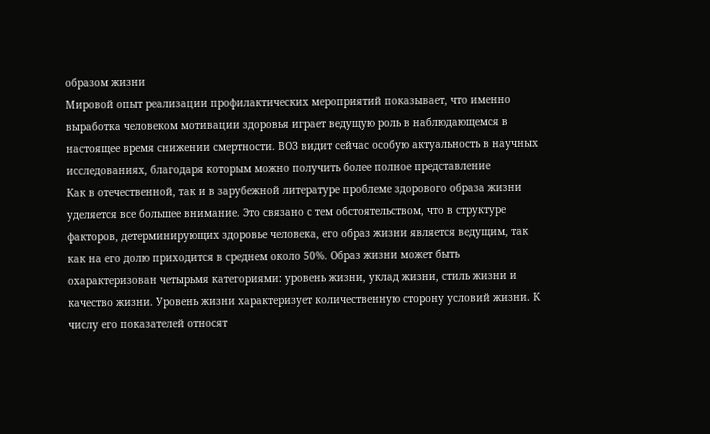образом жизни
Мировой опыт реализации профилактических мероприятий показывает, что именно выработка человеком мотивации здоровья играет ведущую роль в наблюдающемся в настоящее время снижении смертности. ВОЗ видит сейчас особую актуальность в научных исследованиях, благодаря которым можно получить более полное представление
Как в отечественной, так и в зарубежной литературе проблеме здорового образа жизни уделяется все большее внимание. Это связано с тем обстоятельством, что в структуре факторов, детерминирующих здоровье человека, его образ жизни является ведущим, так как на его долю приходится в среднем около 50%. Образ жизни может быть охарактеризован четырьмя категориями: уровень жизни, уклад жизни, стиль жизни и качество жизни. Уровень жизни характеризует количественную сторону условий жизни. К числу его показателей относят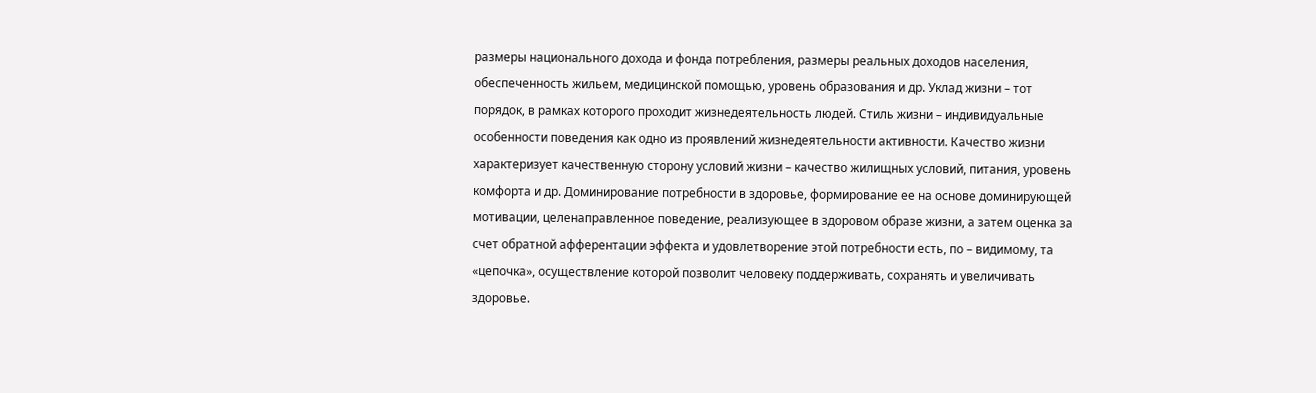размеры национального дохода и фонда потребления, размеры реальных доходов населения, обеспеченность жильем, медицинской помощью, уровень образования и др. Уклад жизни – тот порядок, в рамках которого проходит жизнедеятельность людей. Стиль жизни – индивидуальные особенности поведения как одно из проявлений жизнедеятельности активности. Качество жизни характеризует качественную сторону условий жизни – качество жилищных условий, питания, уровень комфорта и др. Доминирование потребности в здоровье, формирование ее на основе доминирующей мотивации, целенаправленное поведение, реализующее в здоровом образе жизни, а затем оценка за счет обратной афферентации эффекта и удовлетворение этой потребности есть, по – видимому, та «цепочка», осуществление которой позволит человеку поддерживать, сохранять и увеличивать здоровье.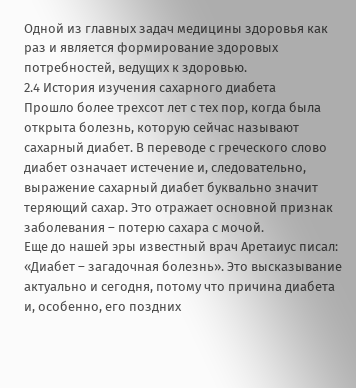Одной из главных задач медицины здоровья как раз и является формирование здоровых потребностей, ведущих к здоровью.
2.4 История изучения сахарного диабета
Прошло более трехсот лет с тех пор, когда была открыта болезнь, которую сейчас называют сахарный диабет. В переводе с греческого слово диабет означает истечение и, следовательно, выражение сахарный диабет буквально значит теряющий сахар. Это отражает основной признак заболевания – потерю сахара с мочой.
Еще до нашей эры известный врач Аретаиус писал: «Диабет – загадочная болезнь». Это высказывание актуально и сегодня, потому что причина диабета и, особенно, его поздних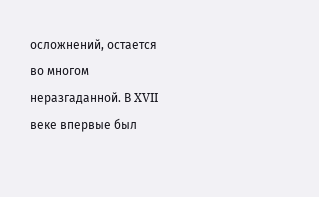осложнений, остается во многом неразгаданной. В XVII веке впервые был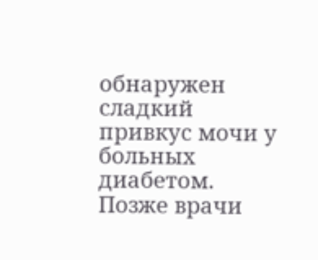обнаружен сладкий привкус мочи у больных диабетом. Позже врачи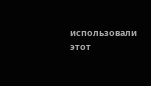использовали этот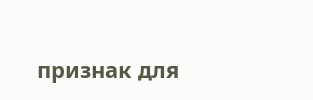признак для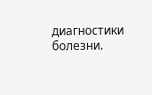диагностики болезни.